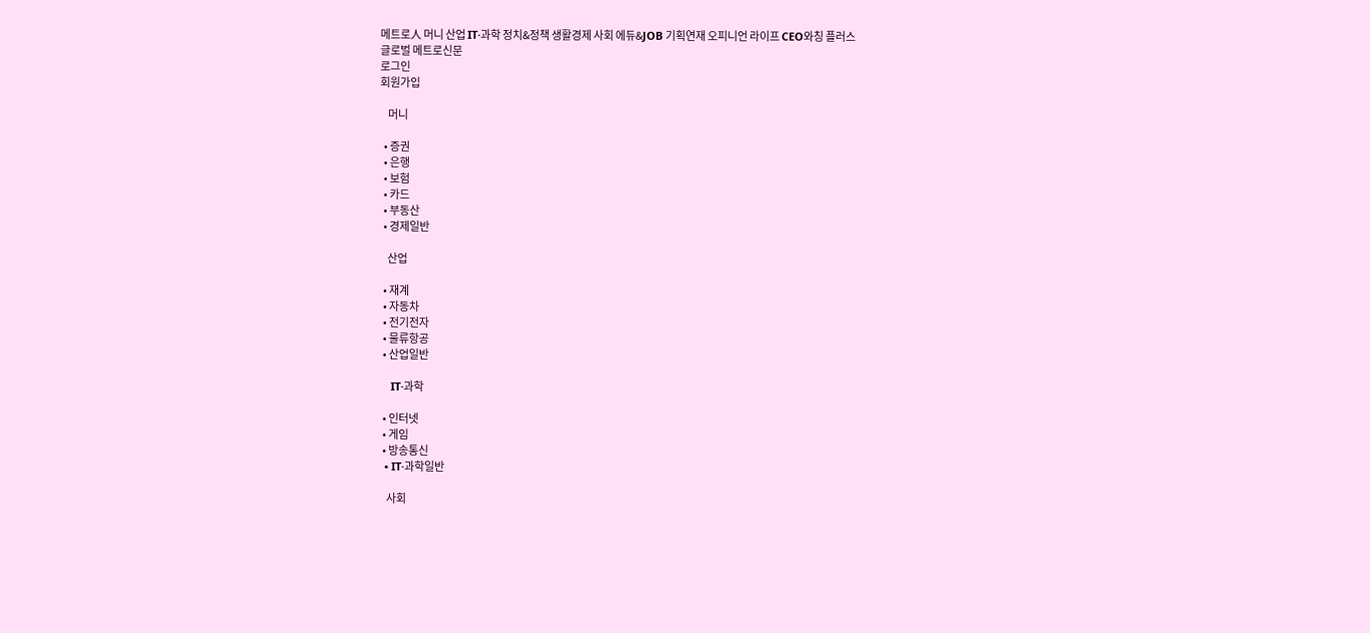메트로人 머니 산업 IT·과학 정치&정책 생활경제 사회 에듀&JOB 기획연재 오피니언 라이프 CEO와칭 플러스
글로벌 메트로신문
로그인
회원가입

    머니

  • 증권
  • 은행
  • 보험
  • 카드
  • 부동산
  • 경제일반

    산업

  • 재계
  • 자동차
  • 전기전자
  • 물류항공
  • 산업일반

    IT·과학

  • 인터넷
  • 게임
  • 방송통신
  • IT·과학일반

    사회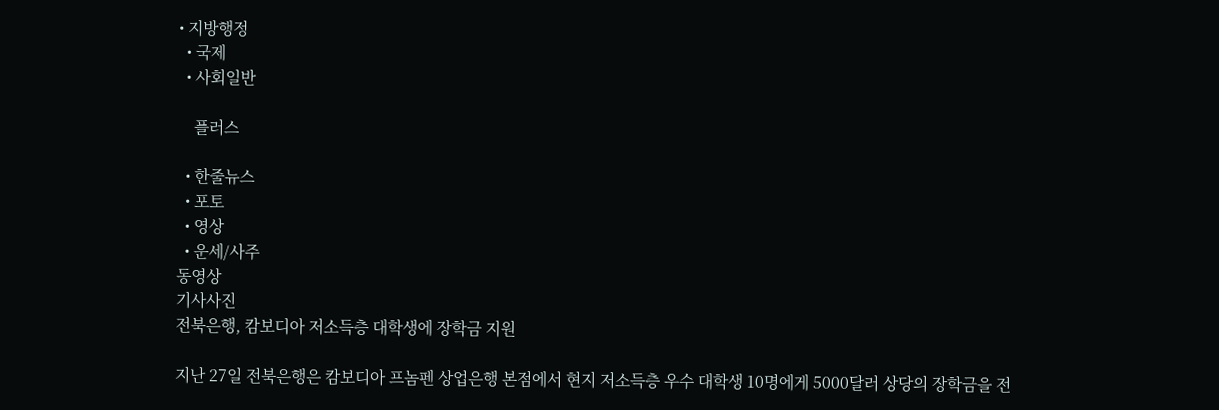• 지방행정
  • 국제
  • 사회일반

    플러스

  • 한줄뉴스
  • 포토
  • 영상
  • 운세/사주
동영상
기사사진
전북은행, 캄보디아 저소득층 대학생에 장학금 지원

지난 27일 전북은행은 캄보디아 프놈펜 상업은행 본점에서 현지 저소득층 우수 대학생 10명에게 5000달러 상당의 장학금을 전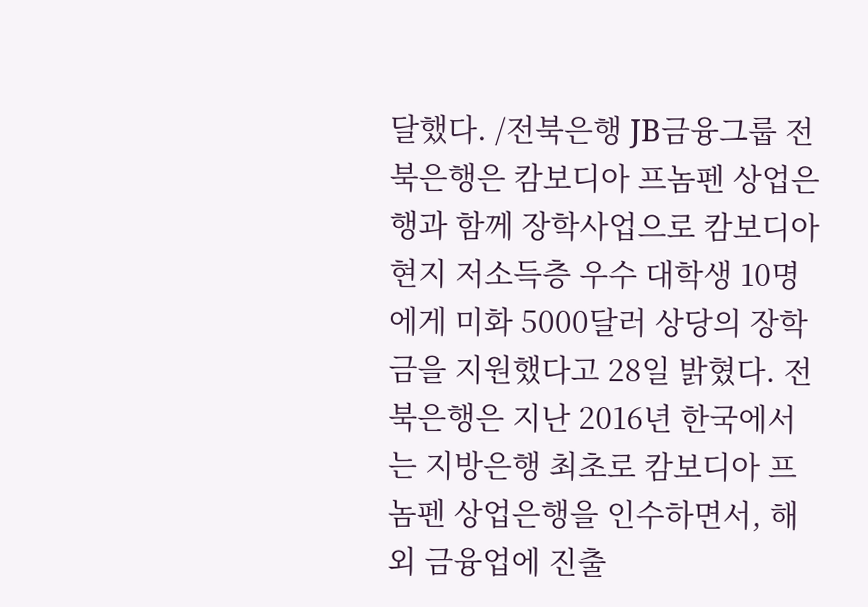달했다. /전북은행 JB금융그룹 전북은행은 캄보디아 프놈펜 상업은행과 함께 장학사업으로 캄보디아 현지 저소득층 우수 대학생 10명에게 미화 5000달러 상당의 장학금을 지원했다고 28일 밝혔다. 전북은행은 지난 2016년 한국에서는 지방은행 최초로 캄보디아 프놈펜 상업은행을 인수하면서, 해외 금융업에 진출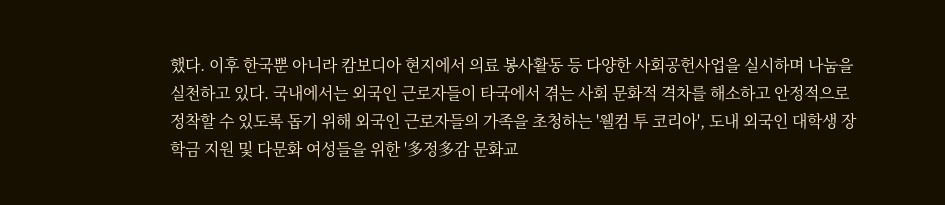했다. 이후 한국뿐 아니라 캄보디아 현지에서 의료 봉사활동 등 다양한 사회공헌사업을 실시하며 나눔을 실천하고 있다. 국내에서는 외국인 근로자들이 타국에서 겪는 사회 문화적 격차를 해소하고 안정적으로 정착할 수 있도록 돕기 위해 외국인 근로자들의 가족을 초청하는 '웰컴 투 코리아', 도내 외국인 대학생 장학금 지원 및 다문화 여성들을 위한 '多정多감 문화교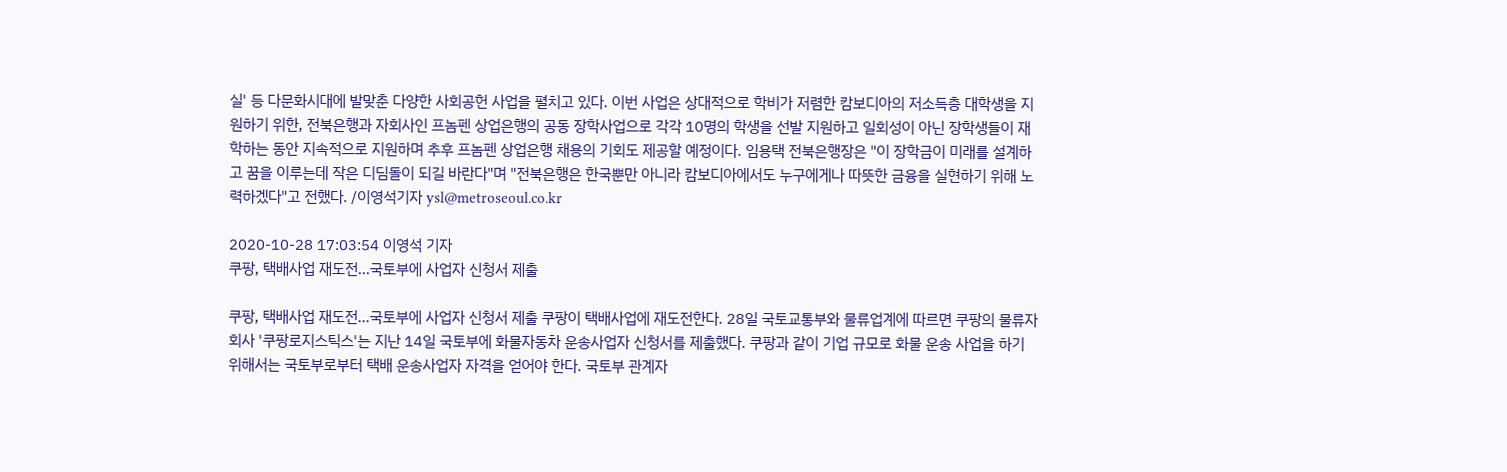실' 등 다문화시대에 발맞춘 다양한 사회공헌 사업을 펼치고 있다. 이번 사업은 상대적으로 학비가 저렴한 캄보디아의 저소득층 대학생을 지원하기 위한, 전북은행과 자회사인 프놈펜 상업은행의 공동 장학사업으로 각각 10명의 학생을 선발 지원하고 일회성이 아닌 장학생들이 재학하는 동안 지속적으로 지원하며 추후 프놈펜 상업은행 채용의 기회도 제공할 예정이다. 임용택 전북은행장은 "이 장학금이 미래를 설계하고 꿈을 이루는데 작은 디딤돌이 되길 바란다"며 "전북은행은 한국뿐만 아니라 캄보디아에서도 누구에게나 따뜻한 금융을 실현하기 위해 노력하겠다"고 전했다. /이영석기자 ysl@metroseoul.co.kr

2020-10-28 17:03:54 이영석 기자
쿠팡, 택배사업 재도전…국토부에 사업자 신청서 제출

쿠팡, 택배사업 재도전…국토부에 사업자 신청서 제출 쿠팡이 택배사업에 재도전한다. 28일 국토교통부와 물류업계에 따르면 쿠팡의 물류자회사 '쿠팡로지스틱스'는 지난 14일 국토부에 화물자동차 운송사업자 신청서를 제출했다. 쿠팡과 같이 기업 규모로 화물 운송 사업을 하기 위해서는 국토부로부터 택배 운송사업자 자격을 얻어야 한다. 국토부 관계자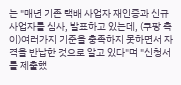는 "매년 기존 택배 사업자 재인증과 신규 사업자를 심사, 발표하고 있는데, (쿠팡 측이)여러가지 기준을 충족하지 못하면서 자격을 반납한 것으로 알고 있다"며 "신청서를 제출했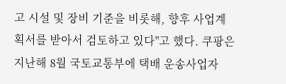고 시설 및 장비 기준을 비롯해, 향후 사업계획서를 받아서 검토하고 있다"고 했다. 쿠팡은 지난해 8월 국토교통부에 택배 운송사업자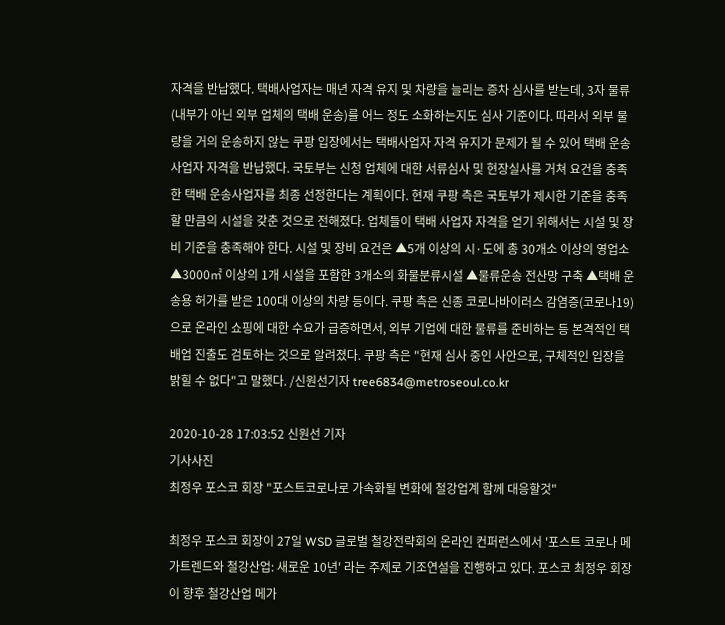자격을 반납했다. 택배사업자는 매년 자격 유지 및 차량을 늘리는 증차 심사를 받는데, 3자 물류(내부가 아닌 외부 업체의 택배 운송)를 어느 정도 소화하는지도 심사 기준이다. 따라서 외부 물량을 거의 운송하지 않는 쿠팡 입장에서는 택배사업자 자격 유지가 문제가 될 수 있어 택배 운송사업자 자격을 반납했다. 국토부는 신청 업체에 대한 서류심사 및 현장실사를 거쳐 요건을 충족한 택배 운송사업자를 최종 선정한다는 계획이다. 현재 쿠팡 측은 국토부가 제시한 기준을 충족할 만큼의 시설을 갖춘 것으로 전해졌다. 업체들이 택배 사업자 자격을 얻기 위해서는 시설 및 장비 기준을 충족해야 한다. 시설 및 장비 요건은 ▲5개 이상의 시·도에 총 30개소 이상의 영업소 ▲3000㎡ 이상의 1개 시설을 포함한 3개소의 화물분류시설 ▲물류운송 전산망 구축 ▲택배 운송용 허가를 받은 100대 이상의 차량 등이다. 쿠팡 측은 신종 코로나바이러스 감염증(코로나19)으로 온라인 쇼핑에 대한 수요가 급증하면서, 외부 기업에 대한 물류를 준비하는 등 본격적인 택배업 진출도 검토하는 것으로 알려졌다. 쿠팡 측은 "현재 심사 중인 사안으로, 구체적인 입장을 밝힐 수 없다"고 말했다. /신원선기자 tree6834@metroseoul.co.kr

2020-10-28 17:03:52 신원선 기자
기사사진
최정우 포스코 회장 "포스트코로나로 가속화될 변화에 철강업계 함께 대응할것"

최정우 포스코 회장이 27일 WSD 글로벌 철강전략회의 온라인 컨퍼런스에서 '포스트 코로나 메가트렌드와 철강산업: 새로운 10년' 라는 주제로 기조연설을 진행하고 있다. 포스코 최정우 회장이 향후 철강산업 메가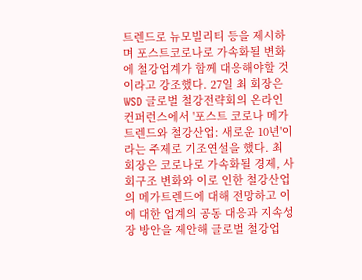트렌드로 뉴모빌리티 등을 제시하며 포스트코로나로 가속화될 변화에 철강업계가 함께 대응해야할 것이라고 강조했다. 27일 최 회장은 WSD 글로벌 철강전략회의 온라인 컨퍼런스에서 '포스트 코로나 메가트렌드와 철강산업: 새로운 10년'이라는 주제로 기조연설을 했다. 최 회장은 코로나로 가속화될 경제, 사회구조 변화와 이로 인한 철강산업의 메가트렌드에 대해 전망하고 이에 대한 업계의 공동 대응과 지속성장 방안을 제안해 글로벌 철강업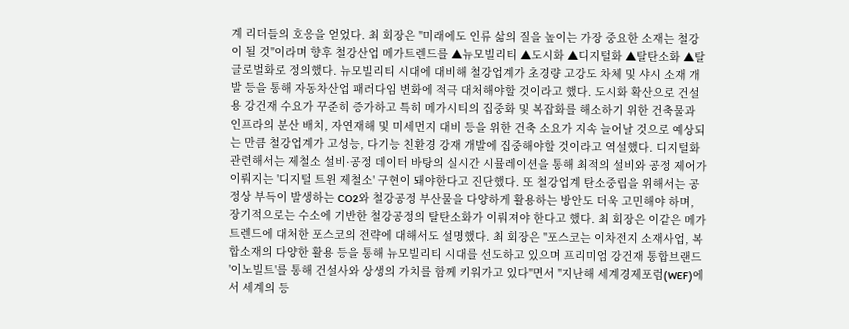계 리더들의 호응을 얻었다. 최 회장은 "미래에도 인류 삶의 질을 높이는 가장 중요한 소재는 철강이 될 것"이라며 향후 철강산업 메가트렌드를 ▲뉴모빌리티 ▲도시화 ▲디지털화 ▲탈탄소화 ▲탈글로벌화로 정의했다. 뉴모빌리티 시대에 대비해 철강업계가 초경량 고강도 차체 및 샤시 소재 개발 등을 통해 자동차산업 패러다임 변화에 적극 대처해야할 것이라고 했다. 도시화 확산으로 건설용 강건재 수요가 꾸준히 증가하고 특히 메가시티의 집중화 및 복잡화를 해소하기 위한 건축물과 인프라의 분산 배치, 자연재해 및 미세먼지 대비 등을 위한 건축 소요가 지속 늘어날 것으로 예상되는 만큼 철강업계가 고성능, 다기능 친환경 강재 개발에 집중해야할 것이라고 역설했다. 디지털화 관련해서는 제철소 설비·공정 데이터 바탕의 실시간 시뮬레이션을 통해 최적의 설비와 공정 제어가 이뤄지는 '디지털 트윈 제철소' 구현이 돼야한다고 진단했다. 또 철강업계 탄소중립을 위해서는 공정상 부득이 발생하는 CO2와 철강공정 부산물을 다양하게 활용하는 방안도 더욱 고민해야 하며, 장기적으로는 수소에 기반한 철강공정의 탈탄소화가 이뤄져야 한다고 했다. 최 회장은 이같은 메가트렌드에 대처한 포스코의 전략에 대해서도 설명했다. 최 회장은 "포스코는 이차전지 소재사업, 복합소재의 다양한 활용 등을 통해 뉴모빌리티 시대를 선도하고 있으며 프리미엄 강건재 통합브랜드 '이노빌트'를 통해 건설사와 상생의 가치를 함께 키워가고 있다"면서 "지난해 세계경제포럼(WEF)에서 세계의 등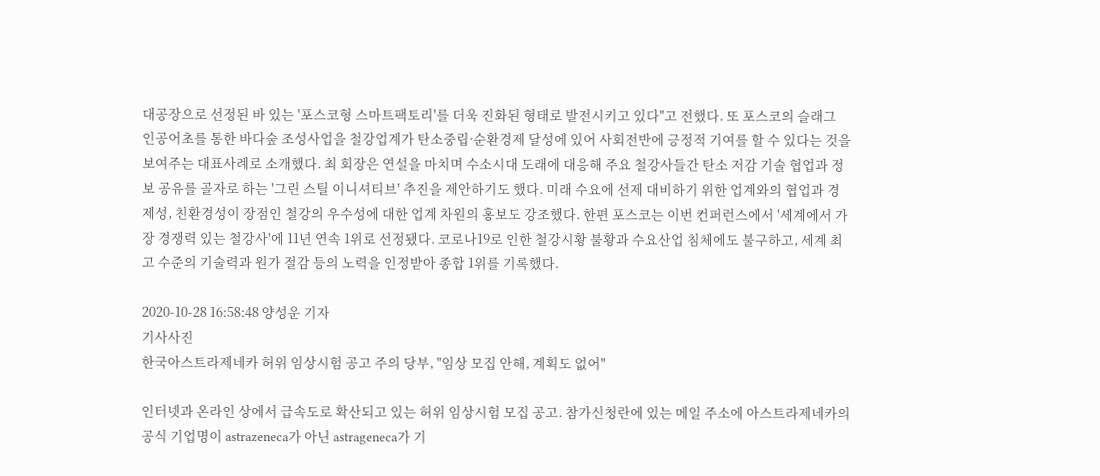대공장으로 선정된 바 있는 '포스코형 스마트팩토리'를 더욱 진화된 형태로 발전시키고 있다"고 전했다. 또 포스코의 슬래그 인공어초를 통한 바다숲 조성사업을 철강업계가 탄소중립·순환경제 달성에 있어 사회전반에 긍정적 기여를 할 수 있다는 것을 보여주는 대표사례로 소개했다. 최 회장은 연설을 마치며 수소시대 도래에 대응해 주요 철강사들간 탄소 저감 기술 협업과 정보 공유를 골자로 하는 '그린 스틸 이니셔티브' 추진을 제안하기도 했다. 미래 수요에 선제 대비하기 위한 업계와의 협업과 경제성, 친환경성이 장점인 철강의 우수성에 대한 업계 차원의 홍보도 강조했다. 한편 포스코는 이번 컨퍼런스에서 '세계에서 가장 경쟁력 있는 철강사'에 11년 연속 1위로 선정됐다. 코로나19로 인한 철강시황 불황과 수요산업 침체에도 불구하고, 세계 최고 수준의 기술력과 원가 절감 등의 노력을 인정받아 종합 1위를 기록했다.

2020-10-28 16:58:48 양성운 기자
기사사진
한국아스트라제네카 허위 임상시험 공고 주의 당부, "임상 모집 안해, 계획도 없어"

인터넷과 온라인 상에서 급속도로 확산되고 있는 허위 임상시험 모집 공고. 참가신청란에 있는 메일 주소에 아스트라제네카의 공식 기업명이 astrazeneca가 아닌 astrageneca가 기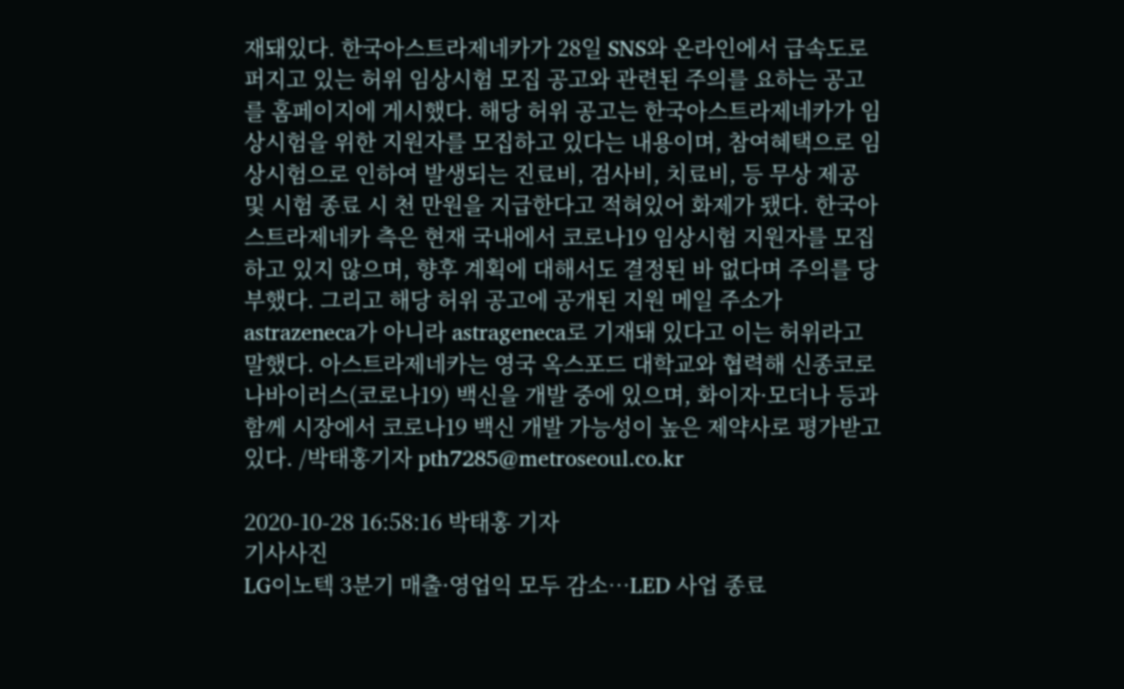재돼있다. 한국아스트라제네카가 28일 SNS와 온라인에서 급속도로 퍼지고 있는 허위 임상시험 모집 공고와 관련된 주의를 요하는 공고를 홈페이지에 게시했다. 해당 허위 공고는 한국아스트라제네카가 임상시험을 위한 지원자를 모집하고 있다는 내용이며, 참여혜택으로 임상시험으로 인하여 발생되는 진료비, 검사비, 치료비, 등 무상 제공 및 시험 종료 시 천 만원을 지급한다고 적혀있어 화제가 됐다. 한국아스트라제네카 측은 현재 국내에서 코로나19 임상시험 지원자를 모집하고 있지 않으며, 향후 계획에 대해서도 결정된 바 없다며 주의를 당부했다. 그리고 해당 허위 공고에 공개된 지원 메일 주소가 astrazeneca가 아니라 astrageneca로 기재돼 있다고 이는 허위라고 말했다. 아스트라제네카는 영국 옥스포드 대학교와 협력해 신종코로나바이러스(코로나19) 백신을 개발 중에 있으며, 화이자·모더나 등과 함께 시장에서 코로나19 백신 개발 가능성이 높은 제약사로 평가받고 있다. /박태홍기자 pth7285@metroseoul.co.kr

2020-10-28 16:58:16 박태홍 기자
기사사진
LG이노텍 3분기 매출·영업익 모두 감소…LED 사업 종료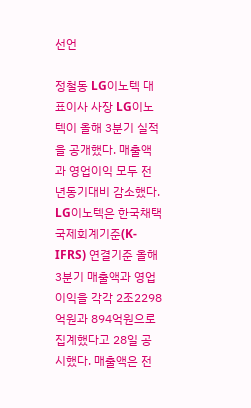선언

정철동 LG이노텍 대표이사 사장 LG이노텍이 올해 3분기 실적을 공개했다. 매출액과 영업이익 모두 전년동기대비 감소했다. LG이노텍은 한국채택국제회계기준(K-IFRS) 연결기준 올해 3분기 매출액과 영업이익을 각각 2조2298억원과 894억원으로 집계했다고 28일 공시했다. 매출액은 전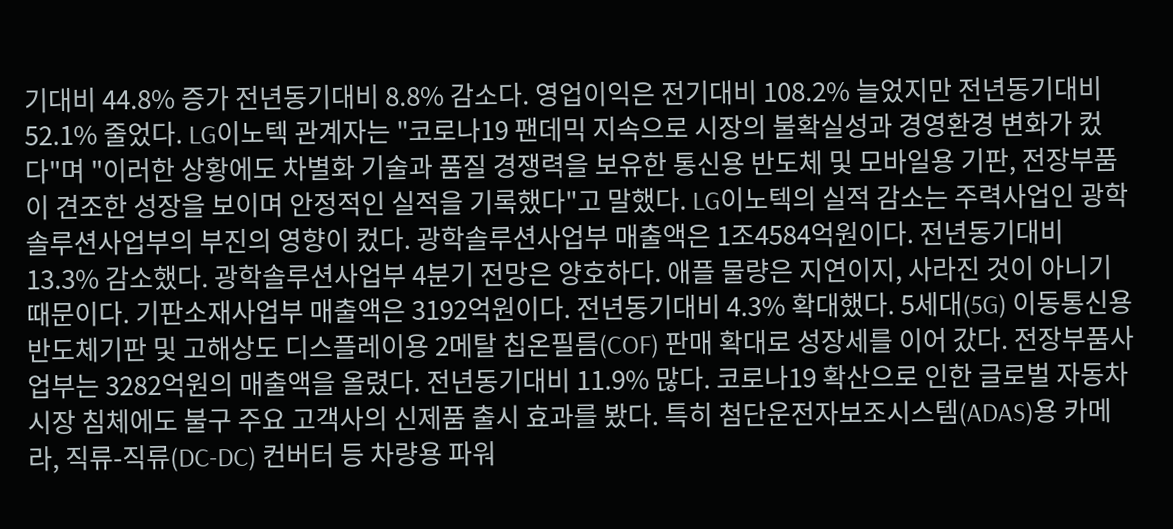기대비 44.8% 증가 전년동기대비 8.8% 감소다. 영업이익은 전기대비 108.2% 늘었지만 전년동기대비 52.1% 줄었다. LG이노텍 관계자는 "코로나19 팬데믹 지속으로 시장의 불확실성과 경영환경 변화가 컸다"며 "이러한 상황에도 차별화 기술과 품질 경쟁력을 보유한 통신용 반도체 및 모바일용 기판, 전장부품이 견조한 성장을 보이며 안정적인 실적을 기록했다"고 말했다. LG이노텍의 실적 감소는 주력사업인 광학솔루션사업부의 부진의 영향이 컸다. 광학솔루션사업부 매출액은 1조4584억원이다. 전년동기대비 13.3% 감소했다. 광학솔루션사업부 4분기 전망은 양호하다. 애플 물량은 지연이지, 사라진 것이 아니기 때문이다. 기판소재사업부 매출액은 3192억원이다. 전년동기대비 4.3% 확대했다. 5세대(5G) 이동통신용 반도체기판 및 고해상도 디스플레이용 2메탈 칩온필름(COF) 판매 확대로 성장세를 이어 갔다. 전장부품사업부는 3282억원의 매출액을 올렸다. 전년동기대비 11.9% 많다. 코로나19 확산으로 인한 글로벌 자동차 시장 침체에도 불구 주요 고객사의 신제품 출시 효과를 봤다. 특히 첨단운전자보조시스템(ADAS)용 카메라, 직류-직류(DC-DC) 컨버터 등 차량용 파워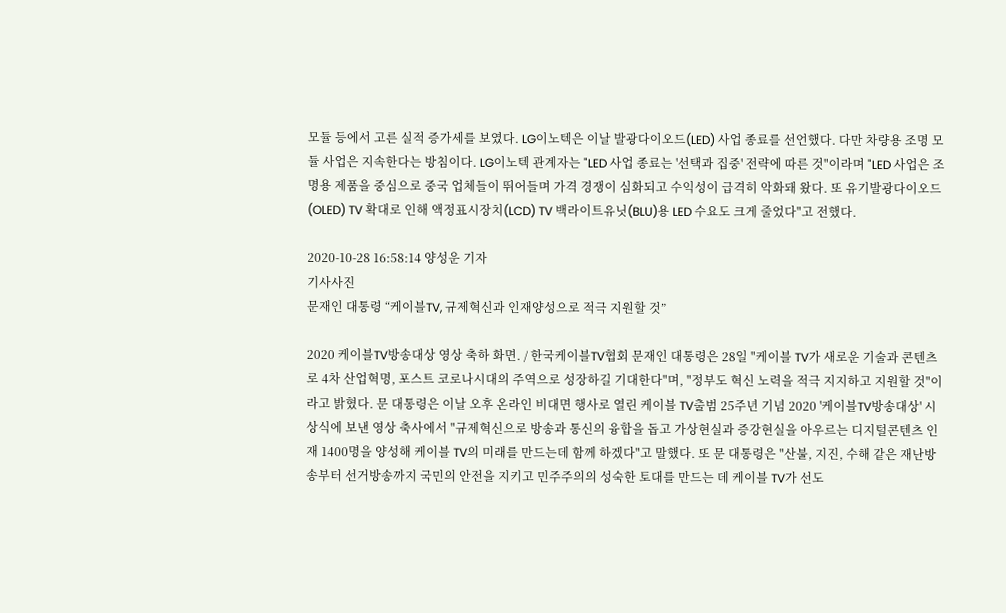모듈 등에서 고른 실적 증가세를 보였다. LG이노텍은 이날 발광다이오드(LED) 사업 종료를 선언했다. 다만 차량용 조명 모듈 사업은 지속한다는 방침이다. LG이노텍 관계자는 "LED 사업 종료는 '선택과 집중' 전략에 따른 것"이라며 "LED 사업은 조명용 제품을 중심으로 중국 업체들이 뛰어들며 가격 경쟁이 심화되고 수익성이 급격히 악화돼 왔다. 또 유기발광다이오드(OLED) TV 확대로 인해 액정표시장치(LCD) TV 백라이트유닛(BLU)용 LED 수요도 크게 줄었다"고 전했다.

2020-10-28 16:58:14 양성운 기자
기사사진
문재인 대통령 “케이블TV, 규제혁신과 인재양성으로 적극 지원할 것”

2020 케이블TV방송대상 영상 축하 화면. / 한국케이블TV협회 문재인 대통령은 28일 "케이블 TV가 새로운 기술과 콘텐츠로 4차 산업혁명, 포스트 코로나시대의 주역으로 성장하길 기대한다"며, "정부도 혁신 노력을 적극 지지하고 지원할 것"이라고 밝혔다. 문 대통령은 이날 오후 온라인 비대면 행사로 열린 케이블 TV출범 25주년 기념 2020 '케이블TV방송대상' 시상식에 보낸 영상 축사에서 "규제혁신으로 방송과 통신의 융합을 돕고 가상현실과 증강현실을 아우르는 디지털콘텐츠 인재 1400명을 양성해 케이블 TV의 미래를 만드는데 함께 하겠다"고 말했다. 또 문 대통령은 "산불, 지진, 수해 같은 재난방송부터 선거방송까지 국민의 안전을 지키고 민주주의의 성숙한 토대를 만드는 데 케이블 TV가 선도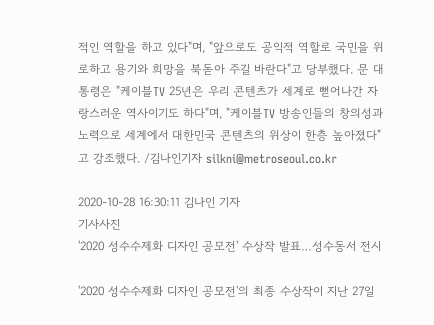적인 역할을 하고 있다"며, "앞으로도 공익적 역할로 국민을 위로하고 용기와 희망을 북돋아 주길 바란다"고 당부했다. 문 대통령은 "케이블TV 25년은 우리 콘텐츠가 세계로 뻗어나간 자랑스러운 역사이기도 하다"며, "케이블TV 방송인들의 창의성과 노력으로 세계에서 대한민국 콘텐츠의 위상이 한층 높아졌다"고 강조했다. /김나인기자 silkni@metroseoul.co.kr

2020-10-28 16:30:11 김나인 기자
기사사진
'2020 성수수제화 디자인 공모전' 수상작 발표…성수동서 전시

'2020 성수수제화 디자인 공모전'의 최종 수상작이 지난 27일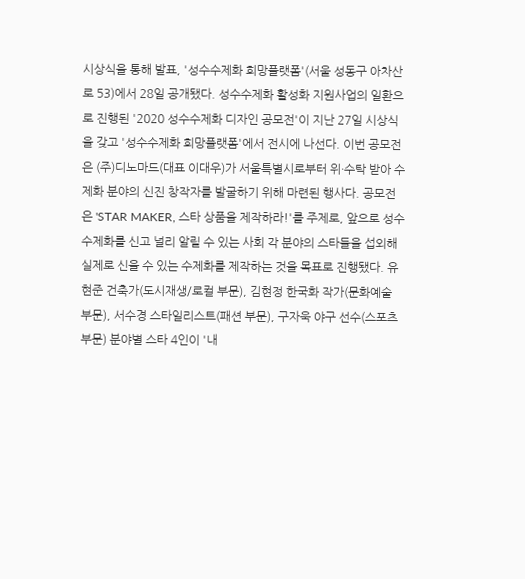시상식을 통해 발표, '성수수제화 희망플랫폼'(서울 성동구 아차산로 53)에서 28일 공개됐다. 성수수제화 활성화 지원사업의 일환으로 진행된 '2020 성수수제화 디자인 공모전'이 지난 27일 시상식을 갖고 '성수수제화 희망플랫폼'에서 전시에 나선다. 이번 공모전은 (주)디노마드(대표 이대우)가 서울특별시로부터 위·수탁 받아 수제화 분야의 신진 창작자를 발굴하기 위해 마련된 행사다. 공모전은 'STAR MAKER, 스타 상품을 제작하라!'를 주제로, 앞으로 성수수제화를 신고 널리 알릴 수 있는 사회 각 분야의 스타들을 섭외해 실제로 신을 수 있는 수제화를 제작하는 것을 목표로 진행됐다. 유현준 건축가(도시재생/로컬 부문), 김현정 한국화 작가(문화예술 부문), 서수경 스타일리스트(패션 부문), 구자욱 야구 선수(스포츠 부문) 분야별 스타 4인이 '내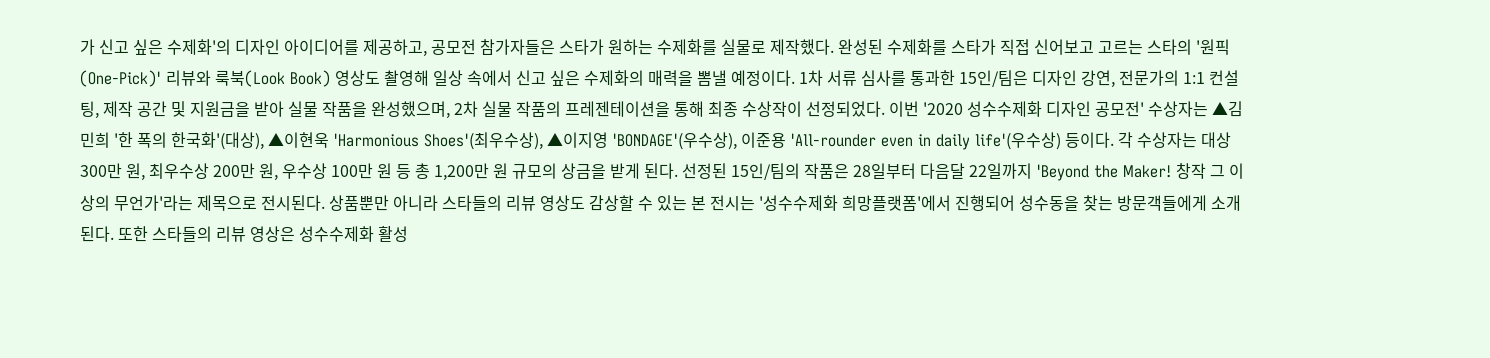가 신고 싶은 수제화'의 디자인 아이디어를 제공하고, 공모전 참가자들은 스타가 원하는 수제화를 실물로 제작했다. 완성된 수제화를 스타가 직접 신어보고 고르는 스타의 '원픽(One-Pick)' 리뷰와 룩북(Look Book) 영상도 촬영해 일상 속에서 신고 싶은 수제화의 매력을 뽐낼 예정이다. 1차 서류 심사를 통과한 15인/팀은 디자인 강연, 전문가의 1:1 컨설팅, 제작 공간 및 지원금을 받아 실물 작품을 완성했으며, 2차 실물 작품의 프레젠테이션을 통해 최종 수상작이 선정되었다. 이번 '2020 성수수제화 디자인 공모전' 수상자는 ▲김민희 '한 폭의 한국화'(대상), ▲이현욱 'Harmonious Shoes'(최우수상), ▲이지영 'BONDAGE'(우수상), 이준용 'All-rounder even in daily life'(우수상) 등이다. 각 수상자는 대상 300만 원, 최우수상 200만 원, 우수상 100만 원 등 총 1,200만 원 규모의 상금을 받게 된다. 선정된 15인/팀의 작품은 28일부터 다음달 22일까지 'Beyond the Maker! 창작 그 이상의 무언가'라는 제목으로 전시된다. 상품뿐만 아니라 스타들의 리뷰 영상도 감상할 수 있는 본 전시는 '성수수제화 희망플랫폼'에서 진행되어 성수동을 찾는 방문객들에게 소개된다. 또한 스타들의 리뷰 영상은 성수수제화 활성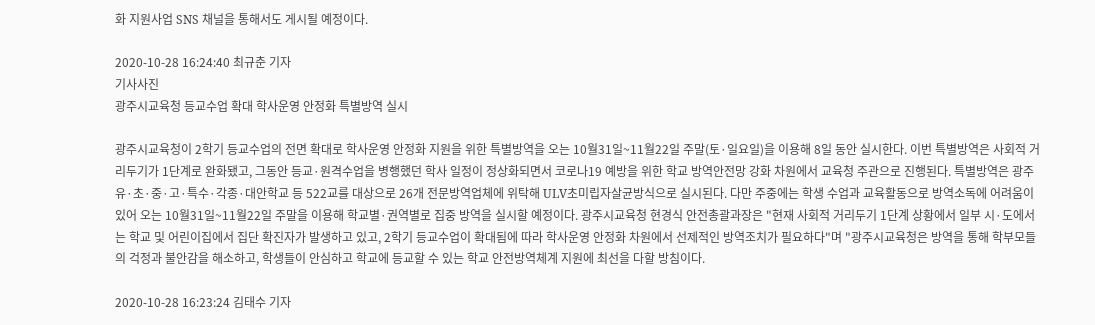화 지원사업 SNS 채널을 통해서도 게시될 예정이다.

2020-10-28 16:24:40 최규춘 기자
기사사진
광주시교육청 등교수업 확대 학사운영 안정화 특별방역 실시

광주시교육청이 2학기 등교수업의 전면 확대로 학사운영 안정화 지원을 위한 특별방역을 오는 10월31일~11월22일 주말(토·일요일)을 이용해 8일 동안 실시한다. 이번 특별방역은 사회적 거리두기가 1단계로 완화됐고, 그동안 등교·원격수업을 병행했던 학사 일정이 정상화되면서 코로나19 예방을 위한 학교 방역안전망 강화 차원에서 교육청 주관으로 진행된다. 특별방역은 광주 유·초·중·고·특수·각종·대안학교 등 522교를 대상으로 26개 전문방역업체에 위탁해 ULV초미립자살균방식으로 실시된다. 다만 주중에는 학생 수업과 교육활동으로 방역소독에 어려움이 있어 오는 10월31일~11월22일 주말을 이용해 학교별·권역별로 집중 방역을 실시할 예정이다. 광주시교육청 현경식 안전총괄과장은 "현재 사회적 거리두기 1단계 상황에서 일부 시·도에서는 학교 및 어린이집에서 집단 확진자가 발생하고 있고, 2학기 등교수업이 확대됨에 따라 학사운영 안정화 차원에서 선제적인 방역조치가 필요하다"며 "광주시교육청은 방역을 통해 학부모들의 걱정과 불안감을 해소하고, 학생들이 안심하고 학교에 등교할 수 있는 학교 안전방역체계 지원에 최선을 다할 방침이다.

2020-10-28 16:23:24 김태수 기자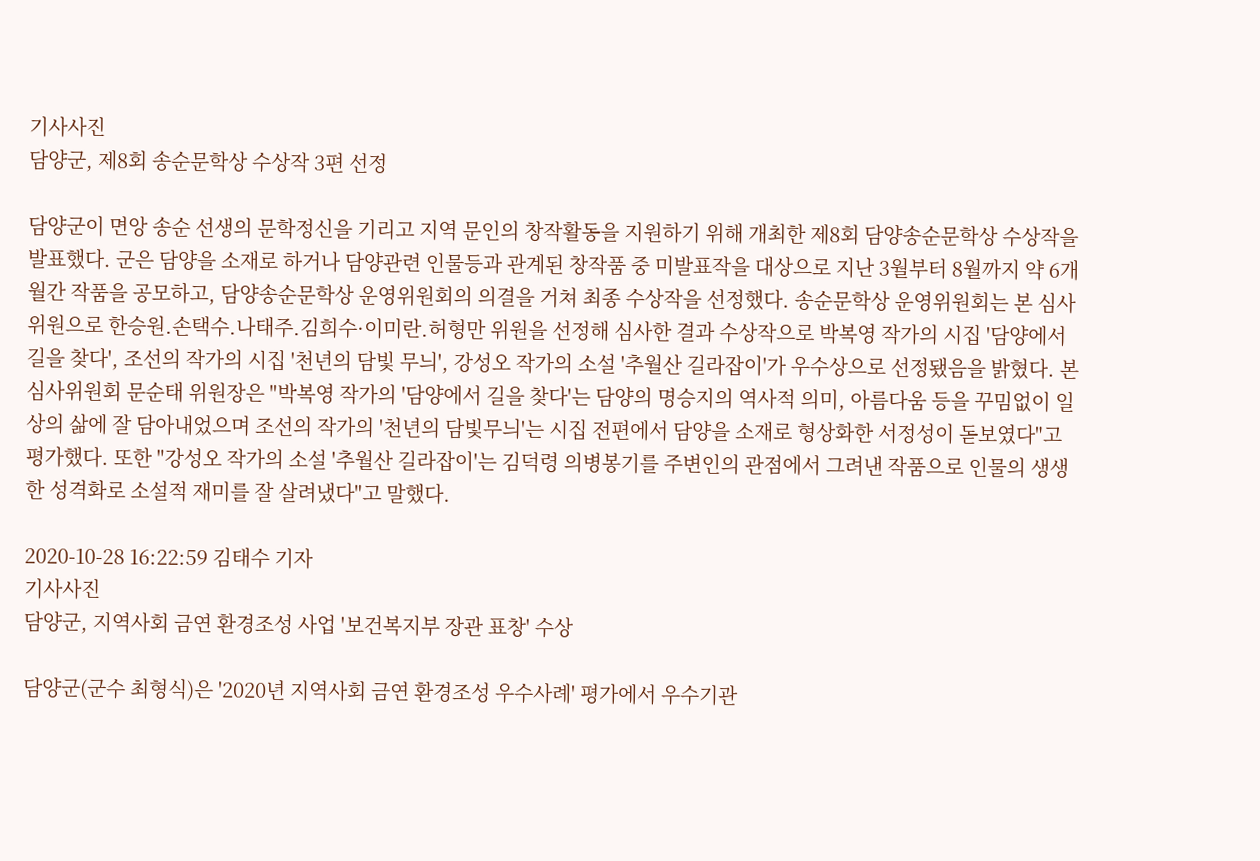기사사진
담양군, 제8회 송순문학상 수상작 3편 선정

담양군이 면앙 송순 선생의 문학정신을 기리고 지역 문인의 창작활동을 지원하기 위해 개최한 제8회 담양송순문학상 수상작을 발표했다. 군은 담양을 소재로 하거나 담양관련 인물등과 관계된 창작품 중 미발표작을 대상으로 지난 3월부터 8월까지 약 6개월간 작품을 공모하고, 담양송순문학상 운영위원회의 의결을 거쳐 최종 수상작을 선정했다. 송순문학상 운영위원회는 본 심사위원으로 한승원․손택수․나태주․김희수·이미란․허형만 위원을 선정해 심사한 결과 수상작으로 박복영 작가의 시집 '담양에서 길을 찾다', 조선의 작가의 시집 '천년의 담빛 무늬', 강성오 작가의 소설 '추월산 길라잡이'가 우수상으로 선정됐음을 밝혔다. 본 심사위원회 문순태 위원장은 "박복영 작가의 '담양에서 길을 찾다'는 담양의 명승지의 역사적 의미, 아름다움 등을 꾸밈없이 일상의 삶에 잘 담아내었으며 조선의 작가의 '천년의 담빛무늬'는 시집 전편에서 담양을 소재로 형상화한 서정성이 돋보였다"고 평가했다. 또한 "강성오 작가의 소설 '추월산 길라잡이'는 김덕령 의병봉기를 주변인의 관점에서 그려낸 작품으로 인물의 생생한 성격화로 소설적 재미를 잘 살려냈다"고 말했다.

2020-10-28 16:22:59 김태수 기자
기사사진
담양군, 지역사회 금연 환경조성 사업 '보건복지부 장관 표창' 수상

담양군(군수 최형식)은 '2020년 지역사회 금연 환경조성 우수사례' 평가에서 우수기관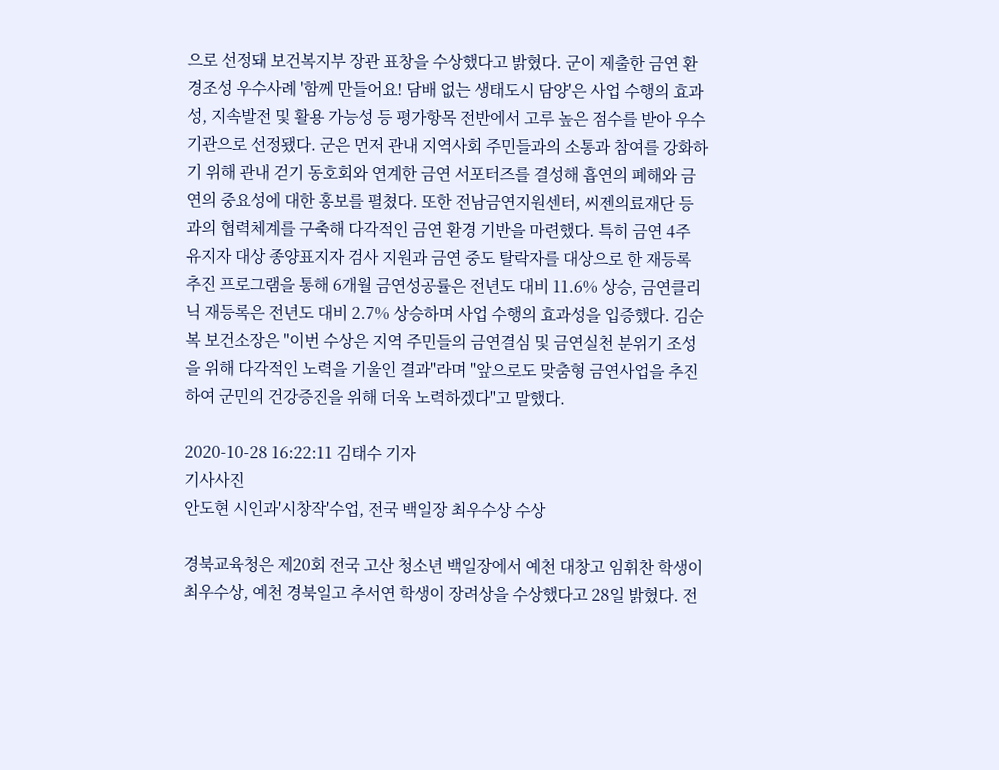으로 선정돼 보건복지부 장관 표창을 수상했다고 밝혔다. 군이 제출한 금연 환경조성 우수사례 '함께 만들어요! 담배 없는 생태도시 담양'은 사업 수행의 효과성, 지속발전 및 활용 가능성 등 평가항목 전반에서 고루 높은 점수를 받아 우수기관으로 선정됐다. 군은 먼저 관내 지역사회 주민들과의 소통과 참여를 강화하기 위해 관내 걷기 동호회와 연계한 금연 서포터즈를 결성해 흡연의 폐해와 금연의 중요성에 대한 홍보를 펼쳤다. 또한 전남금연지원센터, 씨젠의료재단 등과의 협력체계를 구축해 다각적인 금연 환경 기반을 마련했다. 특히 금연 4주 유지자 대상 종양표지자 검사 지원과 금연 중도 탈락자를 대상으로 한 재등록 추진 프로그램을 통해 6개월 금연성공률은 전년도 대비 11.6% 상승, 금연클리닉 재등록은 전년도 대비 2.7% 상승하며 사업 수행의 효과성을 입증했다. 김순복 보건소장은 "이번 수상은 지역 주민들의 금연결심 및 금연실천 분위기 조성을 위해 다각적인 노력을 기울인 결과"라며 "앞으로도 맞춤형 금연사업을 추진하여 군민의 건강증진을 위해 더욱 노력하겠다"고 말했다.

2020-10-28 16:22:11 김태수 기자
기사사진
안도현 시인과'시창작'수업, 전국 백일장 최우수상 수상

경북교육청은 제20회 전국 고산 청소년 백일장에서 예천 대창고 임휘찬 학생이 최우수상, 예천 경북일고 추서연 학생이 장려상을 수상했다고 28일 밝혔다. 전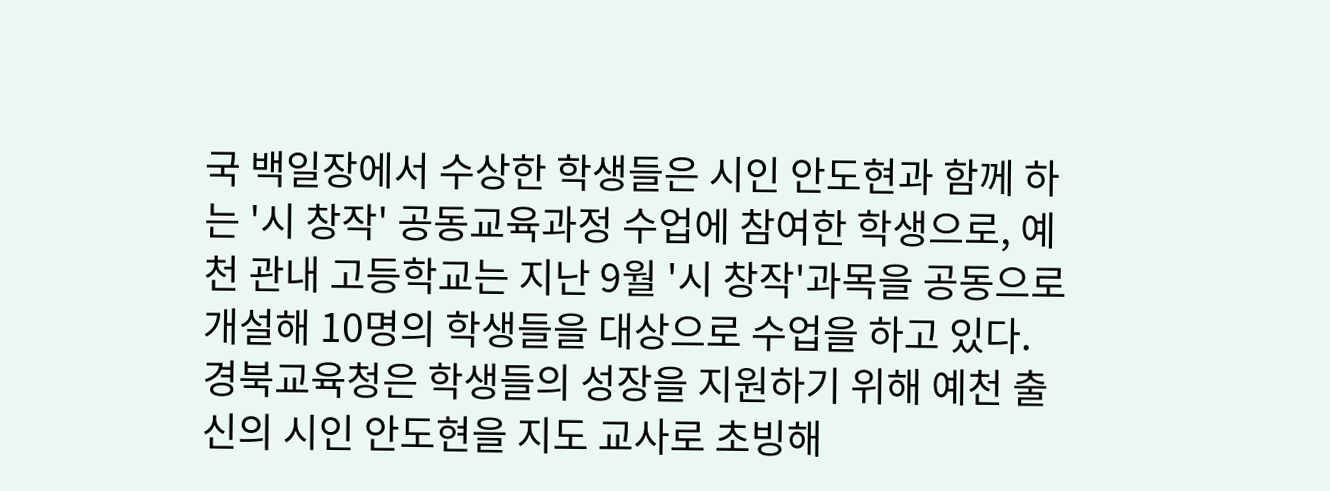국 백일장에서 수상한 학생들은 시인 안도현과 함께 하는 '시 창작' 공동교육과정 수업에 참여한 학생으로, 예천 관내 고등학교는 지난 9월 '시 창작'과목을 공동으로 개설해 10명의 학생들을 대상으로 수업을 하고 있다. 경북교육청은 학생들의 성장을 지원하기 위해 예천 출신의 시인 안도현을 지도 교사로 초빙해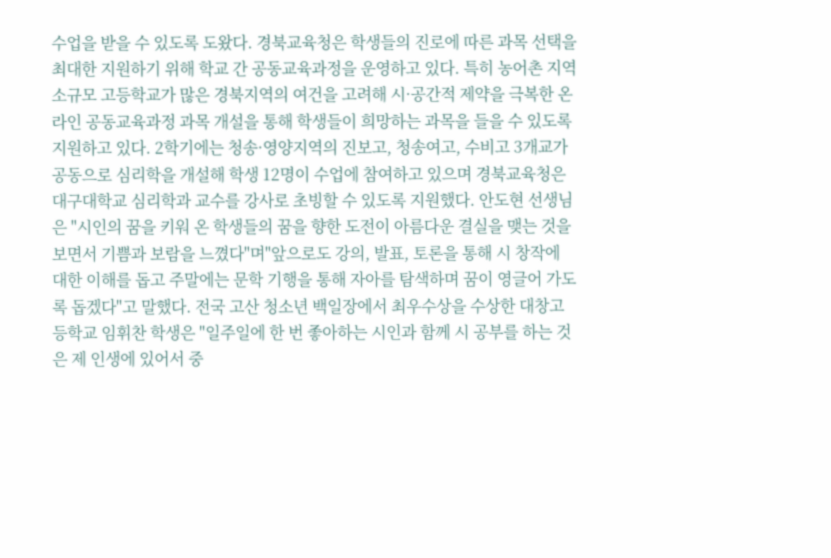수업을 받을 수 있도록 도왔다. 경북교육청은 학생들의 진로에 따른 과목 선택을 최대한 지원하기 위해 학교 간 공동교육과정을 운영하고 있다. 특히 농어촌 지역 소규모 고등학교가 많은 경북지역의 여건을 고려해 시·공간적 제약을 극복한 온라인 공동교육과정 과목 개설을 통해 학생들이 희망하는 과목을 들을 수 있도록 지원하고 있다. 2학기에는 청송·영양지역의 진보고, 청송여고, 수비고 3개교가 공동으로 심리학을 개설해 학생 12명이 수업에 참여하고 있으며 경북교육청은 대구대학교 심리학과 교수를 강사로 초빙할 수 있도록 지원했다. 안도현 선생님은 "시인의 꿈을 키워 온 학생들의 꿈을 향한 도전이 아름다운 결실을 맺는 것을 보면서 기쁨과 보람을 느꼈다"며"앞으로도 강의, 발표, 토론을 통해 시 창작에 대한 이해를 돕고 주말에는 문학 기행을 통해 자아를 탐색하며 꿈이 영글어 가도록 돕겠다"고 말했다. 전국 고산 청소년 백일장에서 최우수상을 수상한 대창고등학교 임휘찬 학생은 "일주일에 한 번 좋아하는 시인과 함께 시 공부를 하는 것은 제 인생에 있어서 중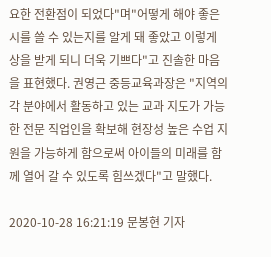요한 전환점이 되었다"며"어떻게 해야 좋은 시를 쓸 수 있는지를 알게 돼 좋았고 이렇게 상을 받게 되니 더욱 기쁘다"고 진솔한 마음을 표현했다. 권영근 중등교육과장은 "지역의 각 분야에서 활동하고 있는 교과 지도가 가능한 전문 직업인을 확보해 현장성 높은 수업 지원을 가능하게 함으로써 아이들의 미래를 함께 열어 갈 수 있도록 힘쓰겠다"고 말했다.

2020-10-28 16:21:19 문봉현 기자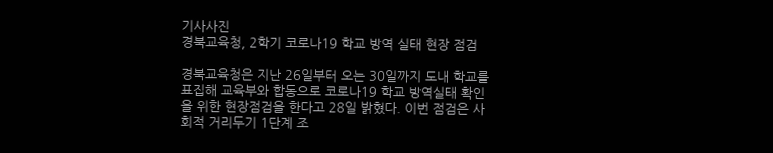기사사진
경북교육청, 2학기 코로나19 학교 방역 실태 현장 점검

경북교육청은 지난 26일부터 오는 30일까지 도내 학교를 표집해 교육부와 합동으로 코로나19 학교 방역실태 확인을 위한 현장점검을 한다고 28일 밝혔다. 이번 점검은 사회적 거리두기 1단계 조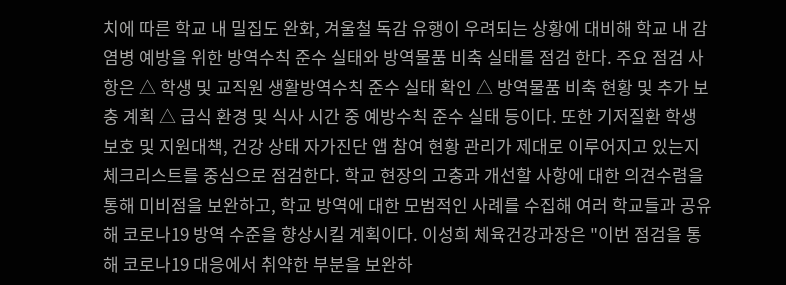치에 따른 학교 내 밀집도 완화, 겨울철 독감 유행이 우려되는 상황에 대비해 학교 내 감염병 예방을 위한 방역수칙 준수 실태와 방역물품 비축 실태를 점검 한다. 주요 점검 사항은 △ 학생 및 교직원 생활방역수칙 준수 실태 확인 △ 방역물품 비축 현황 및 추가 보충 계획 △ 급식 환경 및 식사 시간 중 예방수칙 준수 실태 등이다. 또한 기저질환 학생 보호 및 지원대책, 건강 상태 자가진단 앱 참여 현황 관리가 제대로 이루어지고 있는지 체크리스트를 중심으로 점검한다. 학교 현장의 고충과 개선할 사항에 대한 의견수렴을 통해 미비점을 보완하고, 학교 방역에 대한 모범적인 사례를 수집해 여러 학교들과 공유해 코로나19 방역 수준을 향상시킬 계획이다. 이성희 체육건강과장은 "이번 점검을 통해 코로나19 대응에서 취약한 부분을 보완하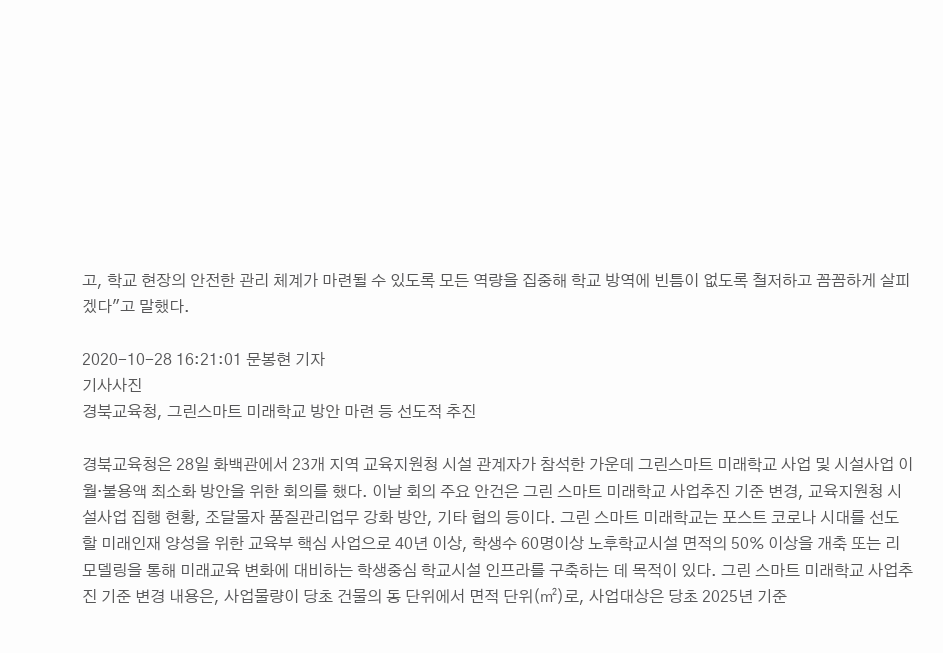고, 학교 현장의 안전한 관리 체계가 마련될 수 있도록 모든 역량을 집중해 학교 방역에 빈틈이 없도록 철저하고 꼼꼼하게 살피겠다"고 말했다.

2020-10-28 16:21:01 문봉현 기자
기사사진
경북교육청, 그린스마트 미래학교 방안 마련 등 선도적 추진

경북교육청은 28일 화백관에서 23개 지역 교육지원청 시설 관계자가 참석한 가운데 그린스마트 미래학교 사업 및 시설사업 이월·불용액 최소화 방안을 위한 회의를 했다. 이날 회의 주요 안건은 그린 스마트 미래학교 사업추진 기준 변경, 교육지원청 시설사업 집행 현황, 조달물자 품질관리업무 강화 방안, 기타 협의 등이다. 그린 스마트 미래학교는 포스트 코로나 시대를 선도할 미래인재 양성을 위한 교육부 핵심 사업으로 40년 이상, 학생수 60명이상 노후학교시설 면적의 50% 이상을 개축 또는 리모델링을 통해 미래교육 변화에 대비하는 학생중심 학교시설 인프라를 구축하는 데 목적이 있다. 그린 스마트 미래학교 사업추진 기준 변경 내용은, 사업물량이 당초 건물의 동 단위에서 면적 단위(㎡)로, 사업대상은 당초 2025년 기준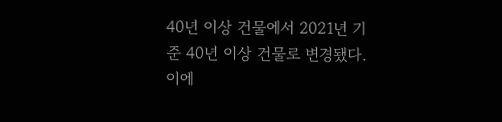40년 이상 건물에서 2021년 기준 40년 이상 건물로 변경됐다. 이에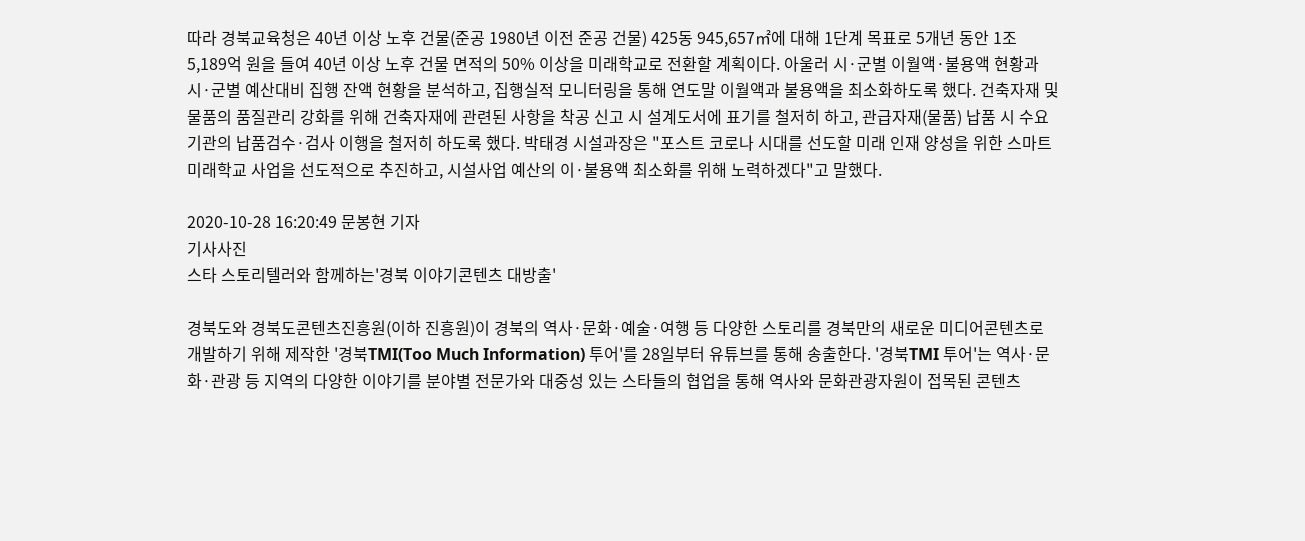따라 경북교육청은 40년 이상 노후 건물(준공 1980년 이전 준공 건물) 425동 945,657㎡에 대해 1단계 목표로 5개년 동안 1조 5,189억 원을 들여 40년 이상 노후 건물 면적의 50% 이상을 미래학교로 전환할 계획이다. 아울러 시·군별 이월액·불용액 현황과 시·군별 예산대비 집행 잔액 현황을 분석하고, 집행실적 모니터링을 통해 연도말 이월액과 불용액을 최소화하도록 했다. 건축자재 및 물품의 품질관리 강화를 위해 건축자재에 관련된 사항을 착공 신고 시 설계도서에 표기를 철저히 하고, 관급자재(물품) 납품 시 수요기관의 납품검수·검사 이행을 철저히 하도록 했다. 박태경 시설과장은 "포스트 코로나 시대를 선도할 미래 인재 양성을 위한 스마트 미래학교 사업을 선도적으로 추진하고, 시설사업 예산의 이·불용액 최소화를 위해 노력하겠다"고 말했다.

2020-10-28 16:20:49 문봉현 기자
기사사진
스타 스토리텔러와 함께하는'경북 이야기콘텐츠 대방출'

경북도와 경북도콘텐츠진흥원(이하 진흥원)이 경북의 역사·문화·예술·여행 등 다양한 스토리를 경북만의 새로운 미디어콘텐츠로 개발하기 위해 제작한 '경북TMI(Too Much Information) 투어'를 28일부터 유튜브를 통해 송출한다. '경북TMI 투어'는 역사·문화·관광 등 지역의 다양한 이야기를 분야별 전문가와 대중성 있는 스타들의 협업을 통해 역사와 문화관광자원이 접목된 콘텐츠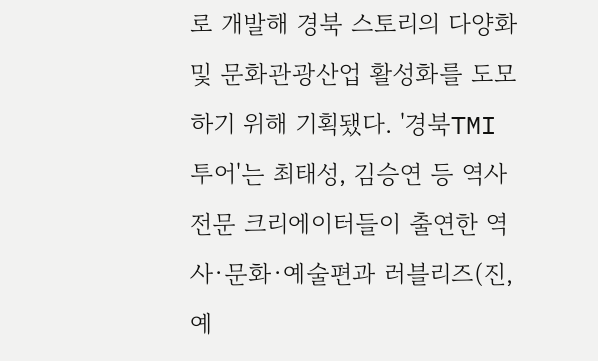로 개발해 경북 스토리의 다양화 및 문화관광산업 활성화를 도모하기 위해 기획됐다. '경북TMI 투어'는 최태성, 김승연 등 역사전문 크리에이터들이 출연한 역사·문화·예술편과 러블리즈(진, 예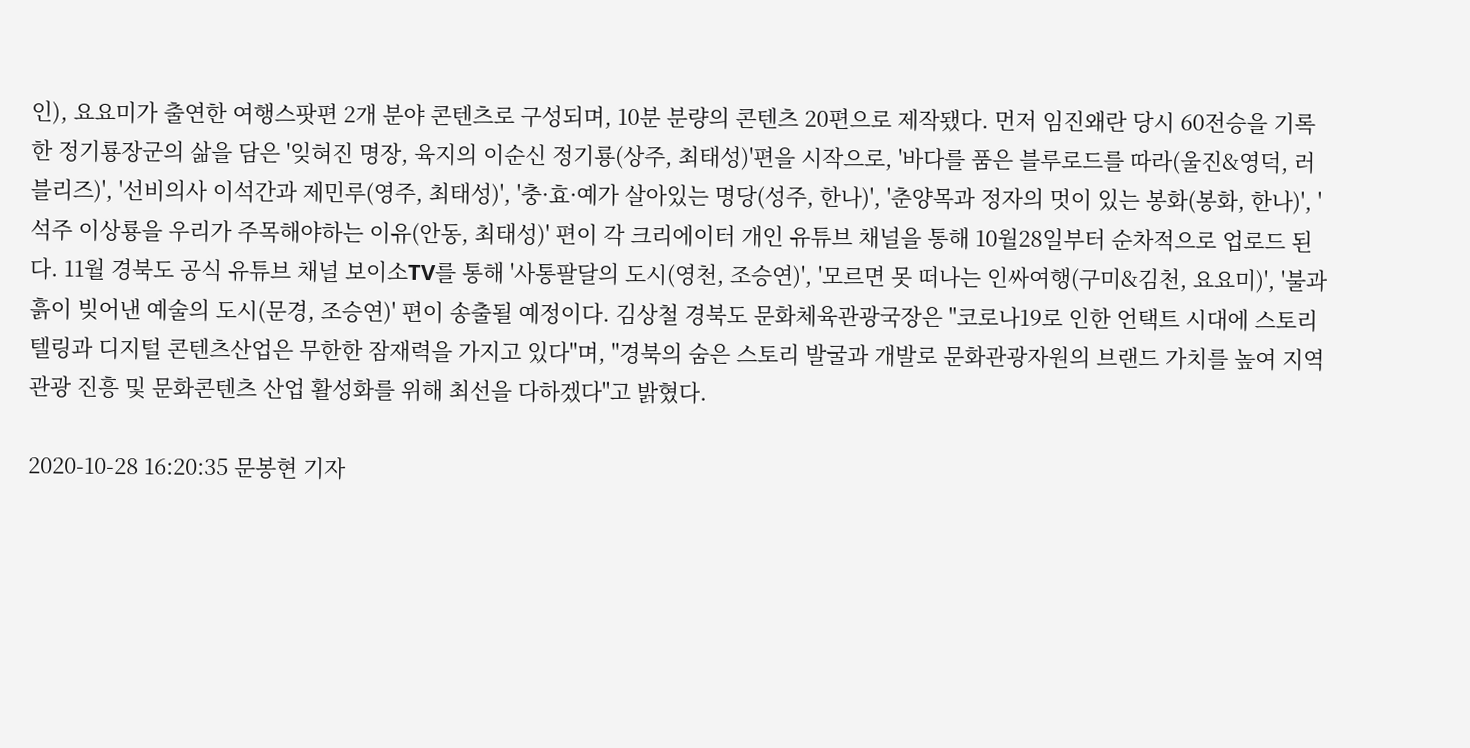인), 요요미가 출연한 여행스팟편 2개 분야 콘텐츠로 구성되며, 10분 분량의 콘텐츠 20편으로 제작됐다. 먼저 임진왜란 당시 60전승을 기록한 정기룡장군의 삶을 담은 '잊혀진 명장, 육지의 이순신 정기룡(상주, 최태성)'편을 시작으로, '바다를 품은 블루로드를 따라(울진&영덕, 러블리즈)', '선비의사 이석간과 제민루(영주, 최태성)', '충·효·예가 살아있는 명당(성주, 한나)', '춘양목과 정자의 멋이 있는 봉화(봉화, 한나)', '석주 이상룡을 우리가 주목해야하는 이유(안동, 최태성)' 편이 각 크리에이터 개인 유튜브 채널을 통해 10월28일부터 순차적으로 업로드 된다. 11월 경북도 공식 유튜브 채널 보이소TV를 통해 '사통팔달의 도시(영천, 조승연)', '모르면 못 떠나는 인싸여행(구미&김천, 요요미)', '불과 흙이 빚어낸 예술의 도시(문경, 조승연)' 편이 송출될 예정이다. 김상철 경북도 문화체육관광국장은 "코로나19로 인한 언택트 시대에 스토리텔링과 디지털 콘텐츠산업은 무한한 잠재력을 가지고 있다"며, "경북의 숨은 스토리 발굴과 개발로 문화관광자원의 브랜드 가치를 높여 지역관광 진흥 및 문화콘텐츠 산업 활성화를 위해 최선을 다하겠다"고 밝혔다.

2020-10-28 16:20:35 문봉현 기자